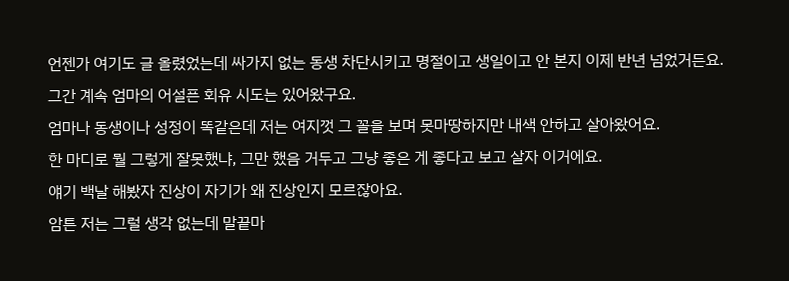언젠가 여기도 글 올렸었는데 싸가지 없는 동생 차단시키고 명절이고 생일이고 안 본지 이제 반년 넘었거든요.
그간 계속 엄마의 어설픈 회유 시도는 있어왔구요.
엄마나 동생이나 성정이 똑같은데 저는 여지껏 그 꼴을 보며 못마땅하지만 내색 안하고 살아왔어요.
한 마디로 뭘 그렇게 잘못했냐, 그만 했음 거두고 그냥 좋은 게 좋다고 보고 살자 이거에요.
얘기 백날 해봤자 진상이 자기가 왜 진상인지 모르잖아요.
암튼 저는 그럴 생각 없는데 말끝마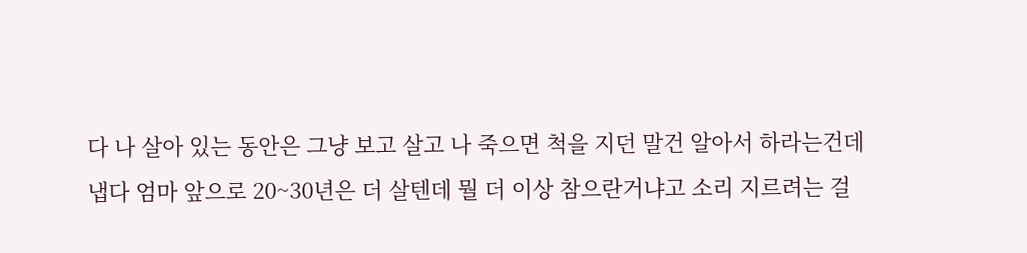다 나 살아 있는 동안은 그냥 보고 살고 나 죽으면 척을 지던 말건 알아서 하라는건데 냅다 엄마 앞으로 20~30년은 더 살텐데 뭘 더 이상 참으란거냐고 소리 지르려는 걸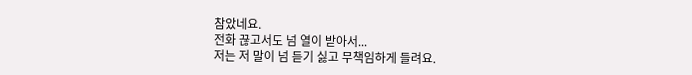참았네요.
전화 끊고서도 넘 열이 받아서...
저는 저 말이 넘 듣기 싫고 무책임하게 들려요.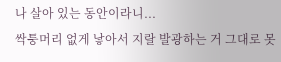나 살아 있는 동안이라니...
싹퉁머리 없게 낳아서 지랄 발광하는 거 그대로 못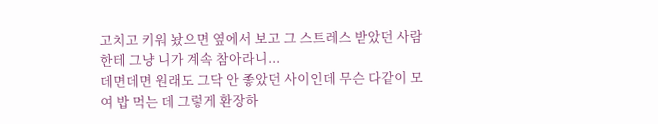고치고 키워 놨으면 옆에서 보고 그 스트레스 받았던 사람한테 그냥 니가 계속 참아라니...
데면데면 원래도 그닥 안 좋았던 사이인데 무슨 다같이 모여 밥 먹는 데 그렇게 환장하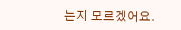는지 모르겠어요.